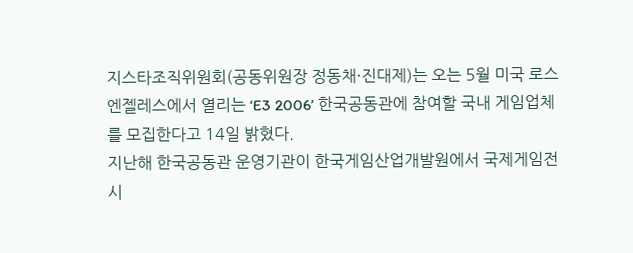지스타조직위원회(공동위원장 정동채·진대제)는 오는 5월 미국 로스엔젤레스에서 열리는 ‘E3 2006’ 한국공동관에 참여할 국내 게임업체를 모집한다고 14일 밝혔다.
지난해 한국공동관 운영기관이 한국게임산업개발원에서 국제게임전시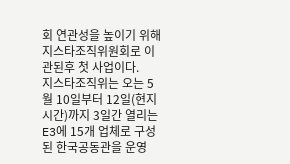회 연관성을 높이기 위해 지스타조직위원회로 이관된후 첫 사업이다.
지스타조직위는 오는 5월 10일부터 12일(현지시간)까지 3일간 열리는 E3에 15개 업체로 구성된 한국공동관을 운영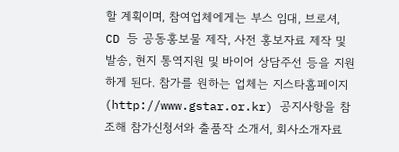할 계획이며, 참여업체에게는 부스 임대, 브로셔, CD 등 공동홍보물 제작, 사전 홍보자료 제작 및 발송, 현지 통역지원 및 바이어 상담주선 등을 지원하게 된다. 참가를 원하는 업체는 지스타홈페이지(http://www.gstar.or.kr) 공지사항을 참조해 참가신청서와 출품작 소개서, 회사소개자료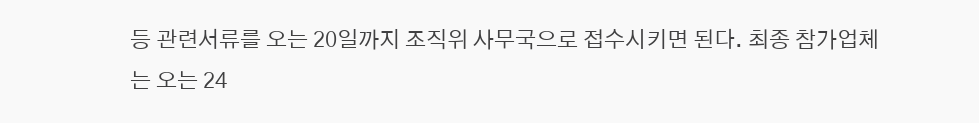등 관련서류를 오는 20일까지 조직위 사무국으로 접수시키면 된다. 최종 참가업체는 오는 24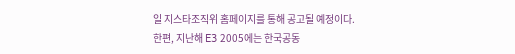일 지스타조직위 홈페이지를 통해 공고될 예정이다.
한편, 지난해 E3 2005에는 한국공동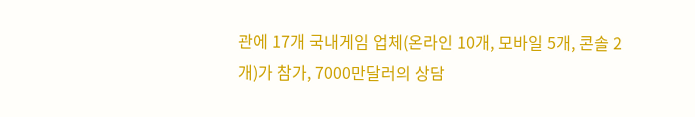관에 17개 국내게임 업체(온라인 10개, 모바일 5개, 콘솔 2개)가 참가, 7000만달러의 상담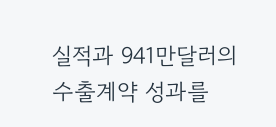실적과 941만달러의 수출계약 성과를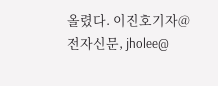올렸다. 이진호기자@전자신문, jholee@